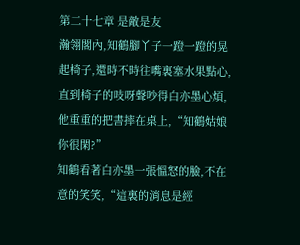第二十七章 是敵是友
瀚翎閣內,知鶴腳丫子一蹬一蹬的晃起椅子,還時不時往嘴裏塞水果點心,直到椅子的吱呀聲吵得白亦墨心煩,他重重的把書摔在桌上,“知鶴姑娘你很閑?”
知鶴看著白亦墨一張慍怒的臉,不在意的笑笑,“這裏的消息是經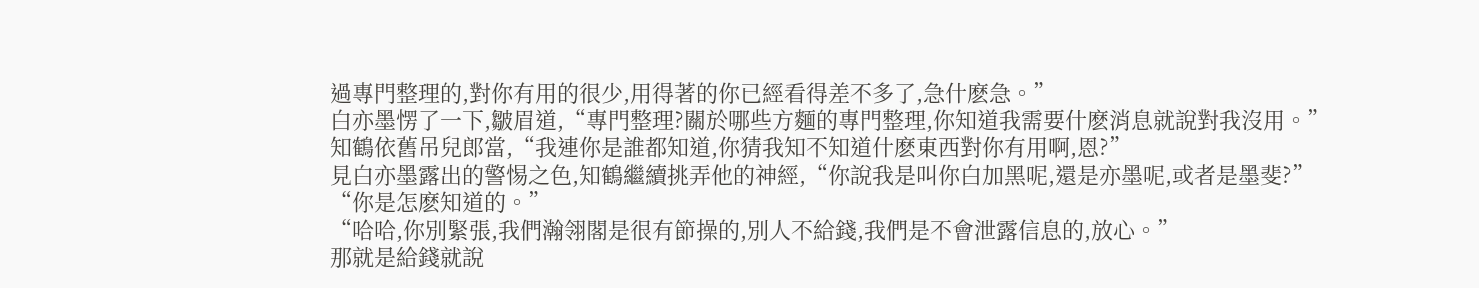過專門整理的,對你有用的很少,用得著的你已經看得差不多了,急什麽急。”
白亦墨愣了一下,皺眉道,“專門整理?關於哪些方麵的專門整理,你知道我需要什麽消息就說對我沒用。”
知鶴依舊吊兒郎當,“我連你是誰都知道,你猜我知不知道什麽東西對你有用啊,恩?”
見白亦墨露出的警惕之色,知鶴繼續挑弄他的神經,“你說我是叫你白加黑呢,還是亦墨呢,或者是墨斐?”
“你是怎麽知道的。”
“哈哈,你別緊張,我們瀚翎閣是很有節操的,別人不給錢,我們是不會泄露信息的,放心。”
那就是給錢就說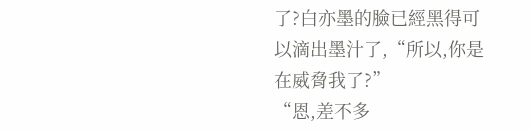了?白亦墨的臉已經黑得可以滴出墨汁了,“所以,你是在威脅我了?”
“恩,差不多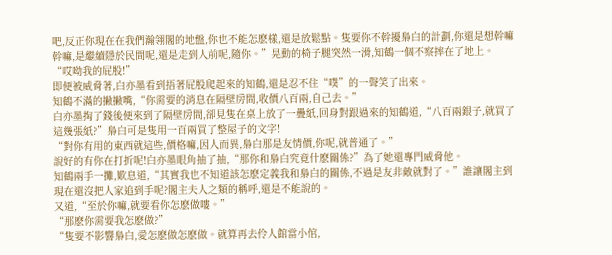吧,反正你現在在我們瀚翎閣的地盤,你也不能怎麽樣,還是放鬆點。隻要你不幹擾梟白的計劃,你還是想幹嘛幹嘛,是繼續隱於民間呢,還是走到人前呢,隨你。”晃動的椅子腿突然一滑,知鶴一個不察摔在了地上。
“哎呦我的屁股!”
即便被威脅著,白亦墨看到捂著屁股爬起來的知鶴,還是忍不住“噗”的一聲笑了出來。
知鶴不滿的撇撇嘴,“你需要的消息在隔壁房間,收價八百兩,自己去。”
白亦墨掏了錢後便來到了隔壁房間,卻見隻在桌上放了一疊紙,回身對跟過來的知鶴道,“八百兩銀子,就買了這幾張紙?”梟白可是隻用一百兩買了整屋子的文字!
“對你有用的東西就這些,價格嘛,因人而異,梟白那是友情價,你呢,就普通了。”
說好的有你在打折呢!白亦墨眼角抽了抽,“那你和梟白究竟什麽關係?”為了她還專門威脅他。
知鶴兩手一攤,歎息道,“其實我也不知道該怎麽定義我和梟白的關係,不過是友非敵就對了。”誰讓閣主到現在還沒把人家追到手呢?閣主夫人之類的稱呼,還是不能說的。
又道,“至於你嘛,就要看你怎麽做嘍。”
“那麽你需要我怎麽做?”
“隻要不影響梟白,愛怎麽做怎麽做。就算再去伶人館當小倌,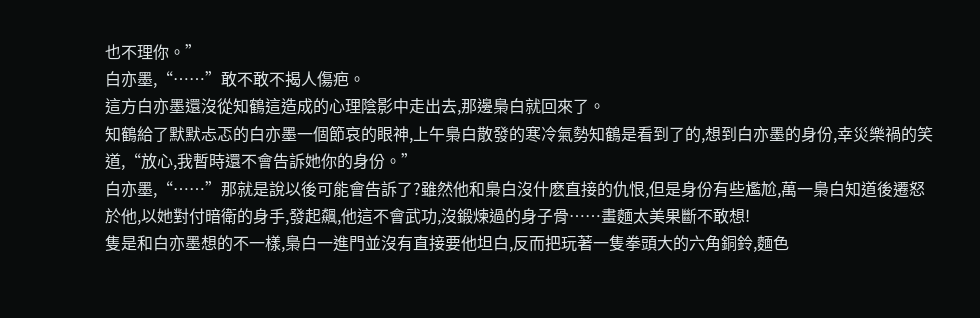也不理你。”
白亦墨,“……”敢不敢不揭人傷疤。
這方白亦墨還沒從知鶴這造成的心理陰影中走出去,那邊梟白就回來了。
知鶴給了默默忐忑的白亦墨一個節哀的眼神,上午梟白散發的寒冷氣勢知鶴是看到了的,想到白亦墨的身份,幸災樂禍的笑道,“放心,我暫時還不會告訴她你的身份。”
白亦墨,“……”那就是說以後可能會告訴了?雖然他和梟白沒什麽直接的仇恨,但是身份有些尷尬,萬一梟白知道後遷怒於他,以她對付暗衛的身手,發起飆,他這不會武功,沒鍛煉過的身子骨……畫麵太美果斷不敢想!
隻是和白亦墨想的不一樣,梟白一進門並沒有直接要他坦白,反而把玩著一隻拳頭大的六角銅鈴,麵色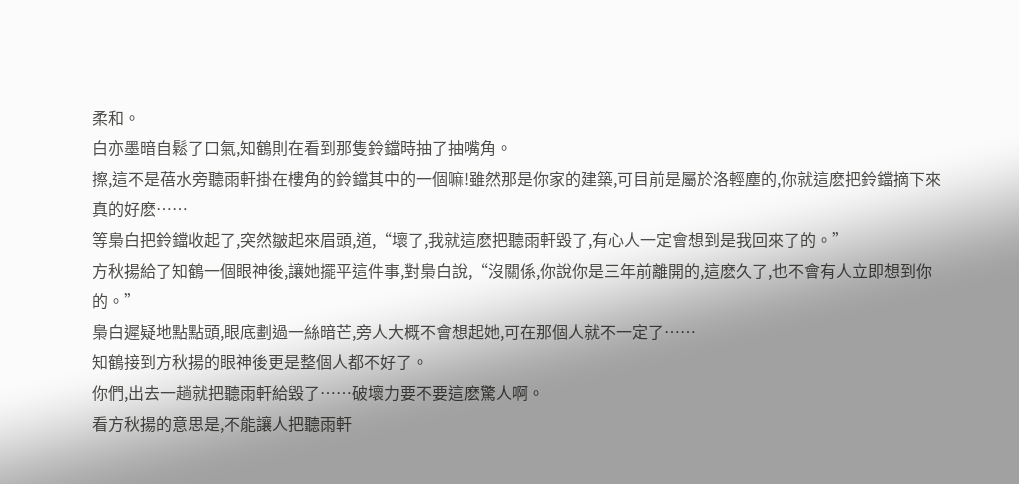柔和。
白亦墨暗自鬆了口氣,知鶴則在看到那隻鈴鐺時抽了抽嘴角。
擦,這不是蓓水旁聽雨軒掛在樓角的鈴鐺其中的一個嘛!雖然那是你家的建築,可目前是屬於洛輕塵的,你就這麽把鈴鐺摘下來真的好麽……
等梟白把鈴鐺收起了,突然皺起來眉頭,道,“壞了,我就這麽把聽雨軒毀了,有心人一定會想到是我回來了的。”
方秋揚給了知鶴一個眼神後,讓她擺平這件事,對梟白說,“沒關係,你說你是三年前離開的,這麽久了,也不會有人立即想到你的。”
梟白遲疑地點點頭,眼底劃過一絲暗芒,旁人大概不會想起她,可在那個人就不一定了……
知鶴接到方秋揚的眼神後更是整個人都不好了。
你們,出去一趟就把聽雨軒給毀了……破壞力要不要這麽驚人啊。
看方秋揚的意思是,不能讓人把聽雨軒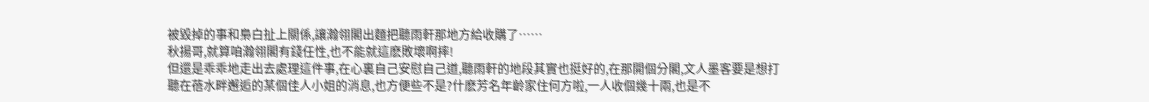被毀掉的事和梟白扯上關係,讓瀚翎閣出麵把聽雨軒那地方給收購了……
秋揚哥,就算咱瀚翎閣有錢任性,也不能就這麽敗壞啊摔!
但還是乖乖地走出去處理這件事,在心裏自己安慰自己道,聽雨軒的地段其實也挺好的,在那開個分閣,文人墨客要是想打聽在蓓水畔邂逅的某個佳人小姐的消息,也方便些不是?什麽芳名年齡家住何方啦,一人收個幾十兩,也是不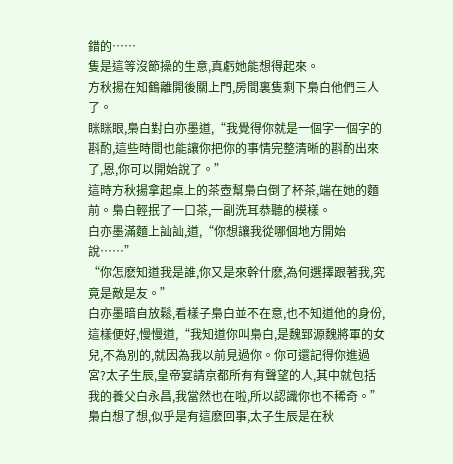錯的……
隻是這等沒節操的生意,真虧她能想得起來。
方秋揚在知鶴離開後關上門,房間裏隻剩下梟白他們三人了。
眯眯眼,梟白對白亦墨道,“我覺得你就是一個字一個字的斟酌,這些時間也能讓你把你的事情完整清晰的斟酌出來了,恩,你可以開始說了。”
這時方秋揚拿起桌上的茶壺幫梟白倒了杯茶,端在她的麵前。梟白輕抿了一口茶,一副洗耳恭聽的模樣。
白亦墨滿麵上訕訕,道,“你想讓我從哪個地方開始說……”
“你怎麽知道我是誰,你又是來幹什麽,為何選擇跟著我,究竟是敵是友。”
白亦墨暗自放鬆,看樣子梟白並不在意,也不知道他的身份,這樣便好,慢慢道,“我知道你叫梟白,是魏郅源魏將軍的女兒,不為別的,就因為我以前見過你。你可還記得你進過宮?太子生辰,皇帝宴請京都所有有聲望的人,其中就包括我的養父白永昌,我當然也在啦,所以認識你也不稀奇。”
梟白想了想,似乎是有這麽回事,太子生辰是在秋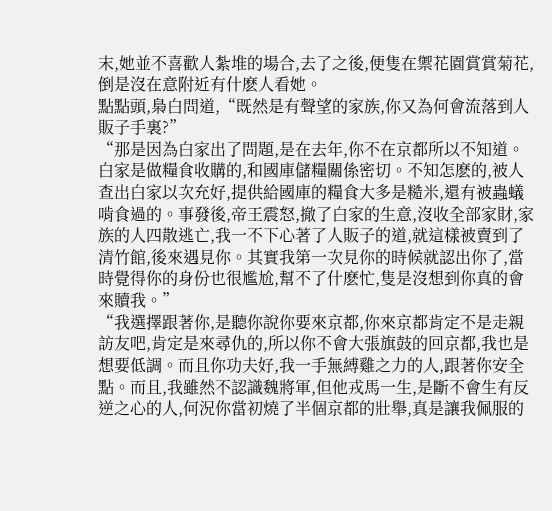末,她並不喜歡人紮堆的場合,去了之後,便隻在禦花園賞賞菊花,倒是沒在意附近有什麽人看她。
點點頭,梟白問道,“既然是有聲望的家族,你又為何會流落到人販子手裏?”
“那是因為白家出了問題,是在去年,你不在京都所以不知道。白家是做糧食收購的,和國庫儲糧關係密切。不知怎麽的,被人查出白家以次充好,提供給國庫的糧食大多是糙米,還有被蟲蟻啃食過的。事發後,帝王震怒,撤了白家的生意,沒收全部家財,家族的人四散逃亡,我一不下心著了人販子的道,就這樣被賣到了清竹館,後來遇見你。其實我第一次見你的時候就認出你了,當時覺得你的身份也很尷尬,幫不了什麽忙,隻是沒想到你真的會來贖我。”
“我選擇跟著你,是聽你說你要來京都,你來京都肯定不是走親訪友吧,肯定是來尋仇的,所以你不會大張旗鼓的回京都,我也是想要低調。而且你功夫好,我一手無縛雞之力的人,跟著你安全點。而且,我雖然不認識魏將軍,但他戎馬一生,是斷不會生有反逆之心的人,何況你當初燒了半個京都的壯舉,真是讓我佩服的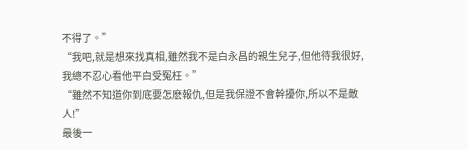不得了。”
“我吧,就是想來找真相,雖然我不是白永昌的親生兒子,但他待我很好,我總不忍心看他平白受冤枉。”
“雖然不知道你到底要怎麽報仇,但是我保證不會幹擾你,所以不是敵人!”
最後一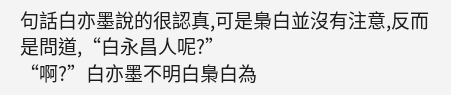句話白亦墨說的很認真,可是梟白並沒有注意,反而是問道,“白永昌人呢?”
“啊?”白亦墨不明白梟白為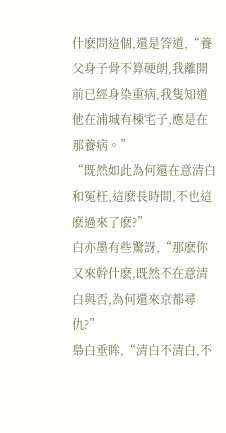什麽問這個,還是答道,“養父身子骨不算硬朗,我離開前已經身染重病,我隻知道他在浦城有棟宅子,應是在那養病。”
“既然如此為何還在意清白和冤枉,這麽長時間,不也這麽過來了麽?”
白亦墨有些驚訝,“那麽你又來幹什麽,既然不在意清白與否,為何還來京都尋仇?”
梟白垂眸,“清白不清白,不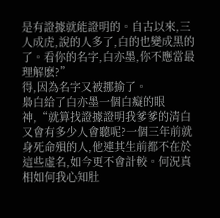是有證據就能證明的。自古以來,三人成虎,說的人多了,白的也變成黑的了。看你的名字,白亦墨,你不應當最理解麽?”
得,因為名字又被挪揄了。
梟白給了白亦墨一個白癡的眼神,“就算找證據證明我爹爹的清白又會有多少人會聽呢?一個三年前就身死命殞的人,他連其生前都不在於這些虛名,如今更不會計較。何況真相如何我心知肚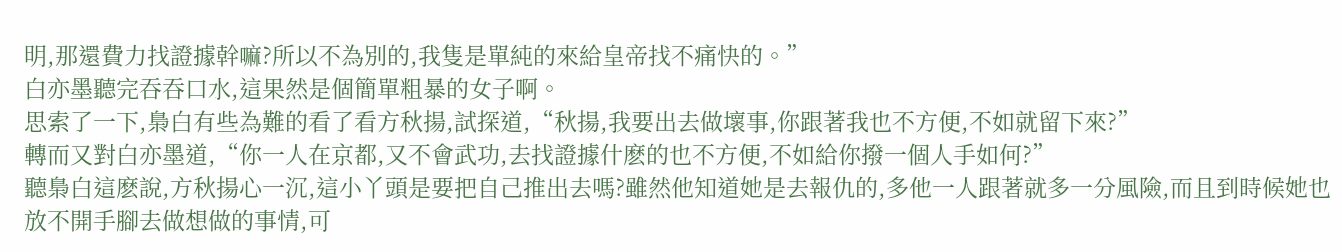明,那還費力找證據幹嘛?所以不為別的,我隻是單純的來給皇帝找不痛快的。”
白亦墨聽完吞吞口水,這果然是個簡單粗暴的女子啊。
思索了一下,梟白有些為難的看了看方秋揚,試探道,“秋揚,我要出去做壞事,你跟著我也不方便,不如就留下來?”
轉而又對白亦墨道,“你一人在京都,又不會武功,去找證據什麽的也不方便,不如給你撥一個人手如何?”
聽梟白這麽說,方秋揚心一沉,這小丫頭是要把自己推出去嗎?雖然他知道她是去報仇的,多他一人跟著就多一分風險,而且到時候她也放不開手腳去做想做的事情,可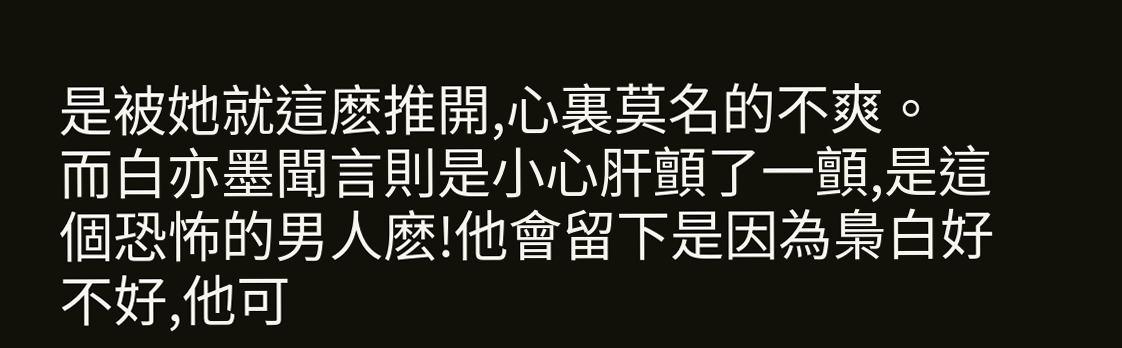是被她就這麽推開,心裏莫名的不爽。
而白亦墨聞言則是小心肝顫了一顫,是這個恐怖的男人麽!他會留下是因為梟白好不好,他可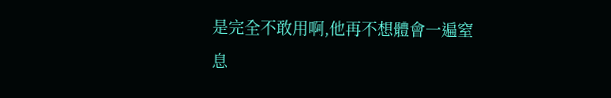是完全不敢用啊,他再不想體會一遍窒息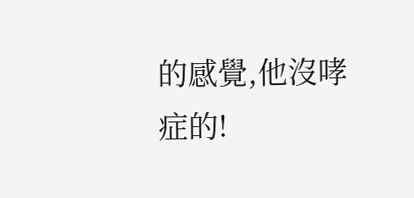的感覺,他沒哮症的!